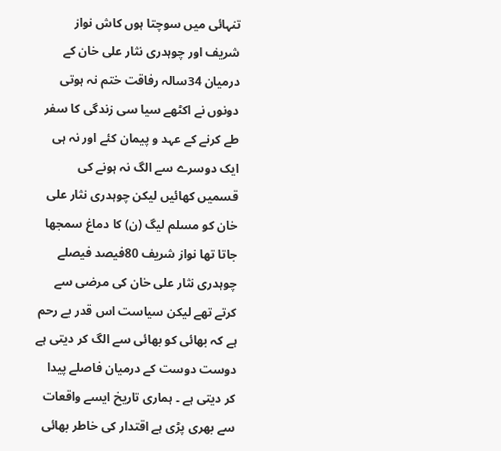تنہائی میں سوچتا ہوں کاش نواز شریف اور چوہدری نثار علی خان کے درمیان 34سالہ رفاقت ختم نہ ہوتی دونوں نے اکٹھے سیا سی زندگی کا سفر طے کرنے کے عہد و پیمان کئے اور نہ ہی ایک دوسرے سے الگ نہ ہونے کی قسمیں کھائیں لیکن چوہدری نثار علی خان کو مسلم لیگ (ن) کا دماغ سمجھا جاتا تھا نواز شریف 80فیصد فیصلے چوہدری نثار علی خان کی مرضی سے کرتے تھے لیکن سیاست اس قدر بے رحم ہے کہ بھائی کو بھائی سے الگ کر دیتی ہے دوست دوست کے درمیان فاصلے پیدا کر دیتی ہے ۔ ہماری تاریخ ایسے واقعات سے بھری پڑی ہے اقتدار کی خاطر بھائی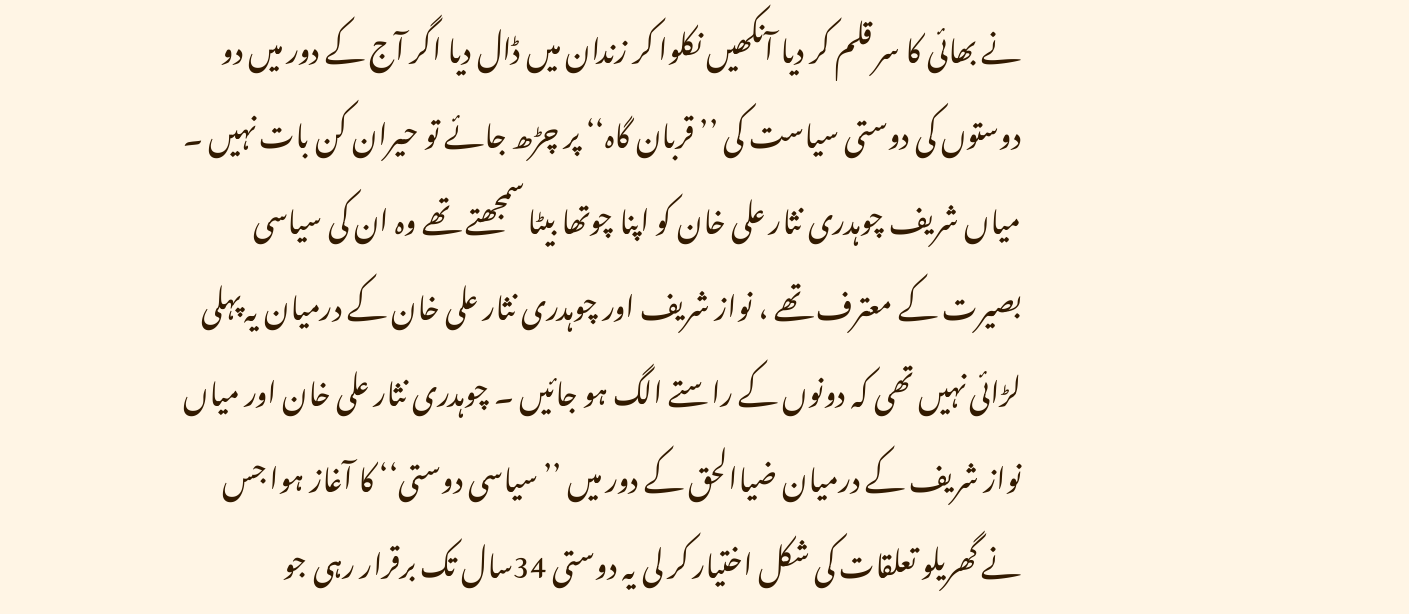نے بھائی کا سر قلم کر دیا آنکھیں نکلوا کر زندان میں ڈال دیا اگر آج کے دور میں دو دوستوں کی دوستی سیاست کی ’’قربان گاہ‘‘ پر چڑھ جائے تو حیران کن بات نہیں ۔ میاں شریف چوہدری نثار علی خان کو اپنا چوتھا بیٹا سمجھتے تھے وہ ان کی سیاسی بصیرت کے معترف تھے ، نواز شریف اور چوہدری نثار علی خان کے درمیان یہ پہلی لڑائی نہیں تھی کہ دونوں کے راستے الگ ہو جائیں ۔ چوہدری نثار علی خان اور میاں نواز شریف کے درمیان ضیاالحق کے دور میں ’’ سیاسی دوستی‘‘ کا آغاز ہوا جس نے گھریلو تعلقات کی شکل اختیار کر لی یہ دوستی 34سال تک برقرار رہی جو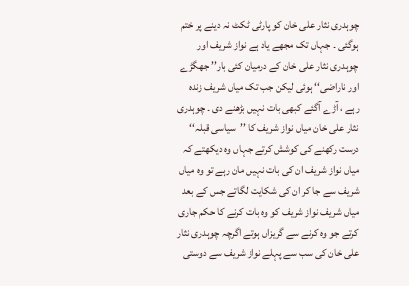چوہدری نثار علی خان کو پارٹی ٹکٹ نہ دینے پر ختم ہوگئی ۔ جہاں تک مجھے یاد ہے نواز شریف اور چوہدری نثار علی خان کے درمیان کئی بار’’ جھگڑے اور ناراضی‘‘ ہوئی لیکن جب تک میاں شریف زندہ رہے ، آڑے آگئے کبھی بات نہیں بڑھنے دی ۔ چوہدری نثار علی خان میاں نواز شریف کا ’’سیاسی قبلہ‘‘ درست رکھنے کی کوشش کرتے جہاں وہ دیکھتے کہ میاں نواز شریف ان کی بات نہیں مان رہے تو وہ میاں شریف سے جا کر ان کی شکایت لگاتے جس کے بعد میاں شریف نواز شریف کو وہ بات کرنے کا حکم جاری کرتے جو وہ کرنے سے گریزاں ہوتے اگرچہ چوہدری نثار علی خان کی سب سے پہلے نواز شریف سے دوستی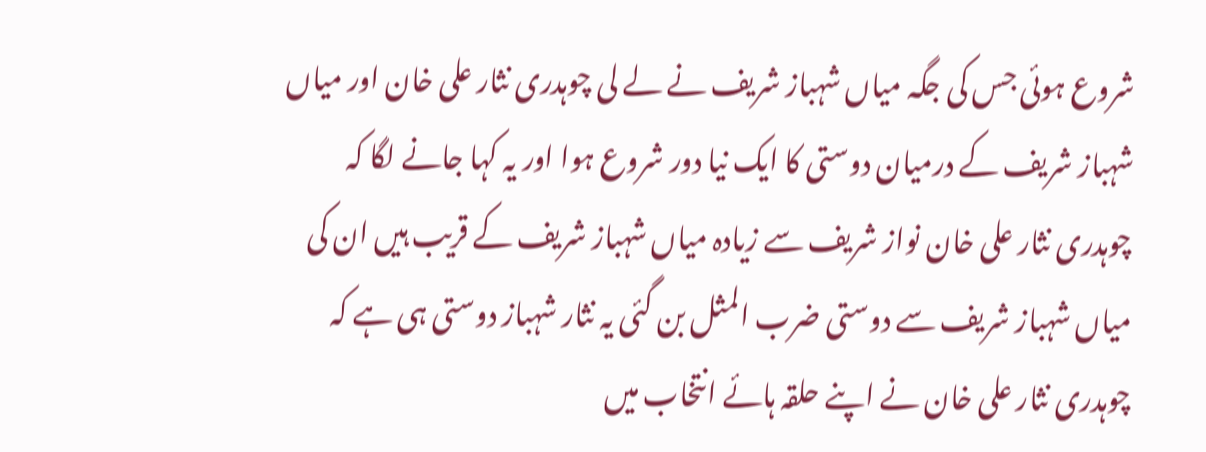شروع ہوئی جس کی جگہ میاں شہباز شریف نے لے لی چوہدری نثار علی خان اور میاں شہباز شریف کے درمیان دوستی کا ایک نیا دور شروع ہوا اور یہ کہا جانے لگا کہ چوہدری نثار علی خان نواز شریف سے زیادہ میاں شہباز شریف کے قریب ہیں ان کی میاں شہباز شریف سے دوستی ضرب المثل بن گئی یہ نثار شہباز دوستی ہی ہے کہ چوہدری نثار علی خان نے اپنے حلقہ ہائے انتخاب میں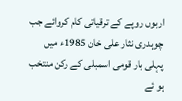اربوں روپے کے ترقیاتی کام کروائے جب چوہدری نثار علی خان 1985ء میں پہلی بار قومی اسمبلی کے رکن منتخب ہو ئے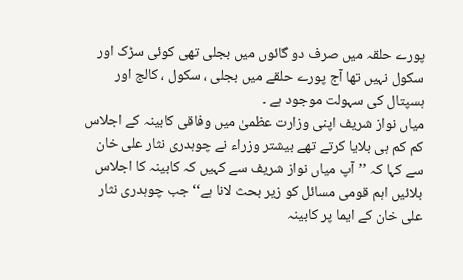پورے حلقہ میں صرف دو گائوں میں بجلی تھی کوئی سڑک اور سکول نہیں تھا آج پورے حلقے میں بجلی ، سکول ، کالج اور ہسپتال کی سہولت موجود ہے ۔
میاں نواز شریف اپنی وزارت عظمیٰ میں وفاقی کابینہ کے اجلاس کم کم ہی بلایا کرتے تھے بیشتر وزراء نے چوہدری نثار علی خان سے کہا کہ ’’آپ میاں نواز شریف سے کہیں کہ کابینہ کا اجلاس بلائیں اہم قومی مسائل کو زیر بحث لانا ہے‘‘ جب چوہدری نثار علی خان کے ایما پر کابینہ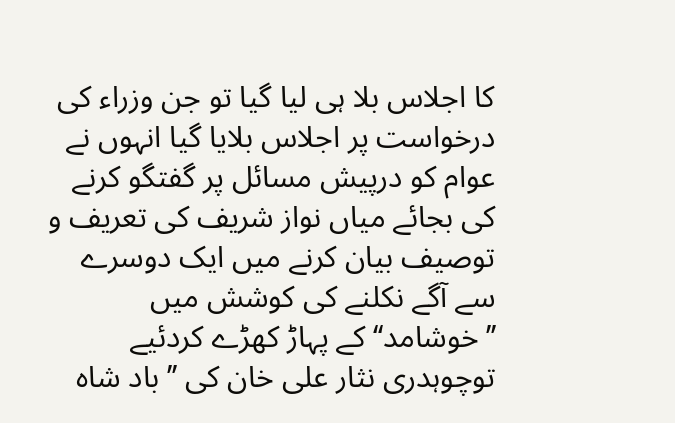کا اجلاس بلا ہی لیا گیا تو جن وزراء کی درخواست پر اجلاس بلایا گیا انہوں نے عوام کو درپیش مسائل پر گفتگو کرنے کی بجائے میاں نواز شریف کی تعریف و توصیف بیان کرنے میں ایک دوسرے سے آگے نکلنے کی کوشش میں ’’خوشامد‘‘ کے پہاڑ کھڑے کردئیے توچوہدری نثار علی خان کی ’’ باد شاہ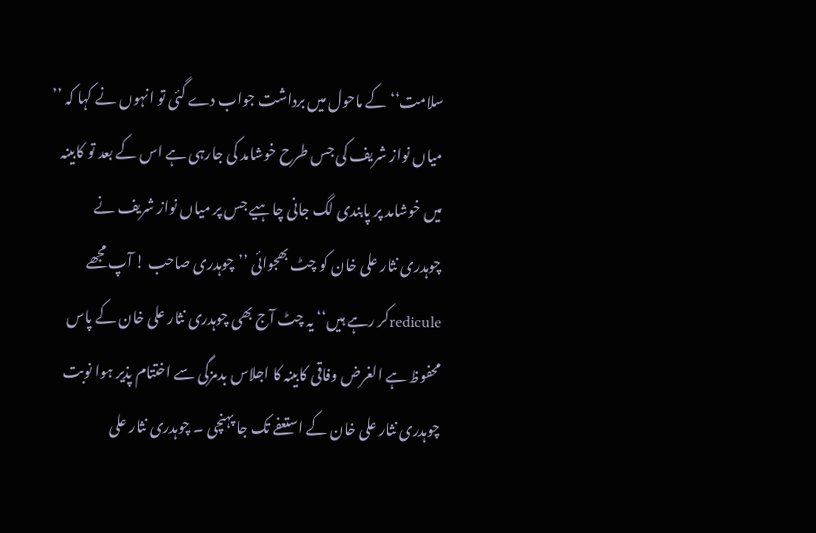سلامت‘‘ کے ماحول میں برداشت جواب دے گئی تو انہوں نے کہا کہ ’’ میاں نواز شریف کی جس طرح خوشامد کی جارہی ہے اس کے بعد تو کابینہ میں خوشامد پر پابندی لگ جانی چاہیے جس پر میاں نواز شریف نے چوہدری نثار علی خان کو چٹ بھجوائی ’’چوہدری صاحب ! آپ مجھے rediculeکر رہے ہیں‘‘ یہ چٹ آج بھی چوہدری نثار علی خان کے پاس محفوظ ہے الغرض وفاقی کابینہ کا اجلاس بدمزگی سے اختتام پذیر ہوا نوبت چوہدری نثار علی خان کے استعفے تک جا پہنچی ۔ چوہدری نثار علی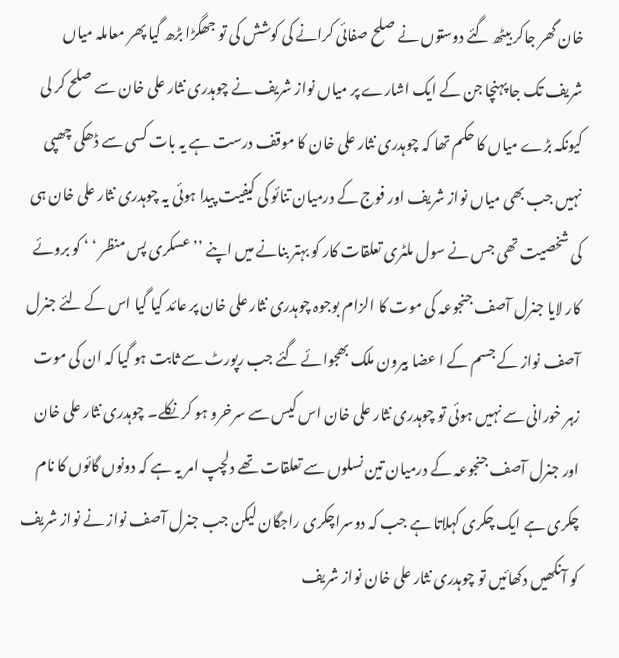خان گھر جاکر بیٹھ گئے دوستوں نے صلح صفائی کرانے کی کوشش کی تو جھگڑا بڑھ گیا پھر معاملہ میاں شریف تک جا پہنچا جن کے ایک اشارے پر میاں نواز شریف نے چوہدری نثار علی خان سے صلح کر لی کیونکہ بڑے میاں کا حکم تھا کہ چوہدری نثار علی خان کا موقف درست ہے یہ بات کسی سے ڈھکی چھپی نہیں جب بھی میاں نواز شریف اور فوج کے درمیان تنائو کی کیفیت پیدا ہوئی یہ چوہدری نثار علی خان ہی کی شخصیت تھی جس نے سول ملٹری تعلقات کار کو بہتر بنانے میں اپنے ’’عسکری پس منظر ‘ ‘ کو بروئے کار لایا جنرل آصف جنجوعہ کی موت کا الزام بوجوہ چوہدری نثار علی خان پر عائد کیا گیا اس کے لئے جنرل آصف نواز کے جسم کے ا عضا بیرون ملک بھجوائے گئے جب رپورٹ سے ثابت ہو گیا کہ ان کی موت زہر خورانی سے نہیں ہوئی تو چوہدری نثار علی خان اس کیس سے سرخرو ہو کر نکلے۔ چوہدری نثار علی خان اور جنرل آصف جنجوعہ کے درمیان تین نسلوں سے تعلقات تھے دلچپ امر یہ ہے کہ دونوں گائوں کا نام چکری ہے ایک چکری کہلاتا ہے جب کہ دوسراچکری راجگان لیکن جب جنرل آصف نواز نے نواز شریف کو آنکھیں دکھائیں تو چوہدری نثار علی خان نواز شریف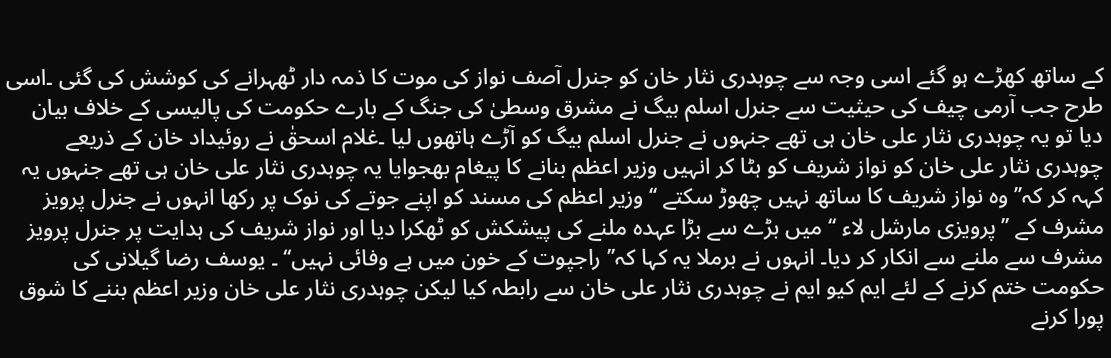کے ساتھ کھڑے ہو گئے اسی وجہ سے چوہدری نثار خان کو جنرل آصف نواز کی موت کا ذمہ دار ٹھہرانے کی کوشش کی گئی ۔اسی طرح جب آرمی چیف کی حیثیت سے جنرل اسلم بیگ نے مشرق وسطیٰ کی جنگ کے بارے حکومت کی پالیسی کے خلاف بیان دیا تو یہ چوہدری نثار علی خان ہی تھے جنہوں نے جنرل اسلم بیگ کو آڑے ہاتھوں لیا ۔غلام اسحقٰ نے روئیداد خان کے ذریعے چوہدری نثار علی خان کو نواز شریف کو ہٹا کر انہیں وزیر اعظم بنانے کا پیغام بھجوایا یہ چوہدری نثار علی خان ہی تھے جنہوں یہ کہہ کر کہ’’ وہ نواز شریف کا ساتھ نہیں چھوڑ سکتے ‘‘ وزیر اعظم کی مسند کو اپنے جوتے کی نوک پر رکھا انہوں نے جنرل پرویز مشرف کے ’’پرویزی مارشل لاء ‘‘ میں بڑے سے بڑا عہدہ ملنے کی پیشکش کو ٹھکرا دیا اور نواز شریف کی ہدایت پر جنرل پرویز مشرف سے ملنے سے انکار کر دیا۔ انہوں نے برملا یہ کہا کہ’’ راجپوت کے خون میں بے وفائی نہیں‘‘ ۔ یوسف رضا گیلانی کی حکومت ختم کرنے کے لئے ایم کیو ایم نے چوہدری نثار علی خان سے رابطہ کیا لیکن چوہدری نثار علی خان وزیر اعظم بننے کا شوق پورا کرنے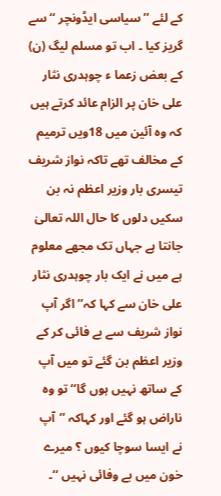کے لئے ’’سیاسی ایڈونچر ‘‘ سے گریز کیا ۔ اب تو مسلم لیگ (ن) کے بعض زعما ء چوہدری نثار علی خان پر الزام عائد کرتے ہیں کہ وہ آئین میں 18ویں ترمیم کے مخالف تھے تاکہ نواز شریف تیسری بار وزیر اعظم نہ بن سکیں دلوں کا حال اللہ تعالیٰ جانتا ہے جہاں تک مجھے معلوم ہے میں نے ایک بار چوہدری نثار علی خان سے کہا کہ’’ اگر آپ نواز شریف سے بے فائی کر کے وزیر اعظم بن گئے تو میں آپ کے ساتھ نہیں ہوں گا‘‘ تو وہ ناراض ہو گئے اور کہاکہ ’’آپ نے ایسا سوچا کیوں ؟ میرے خون میں بے وفائی نہیں ‘‘۔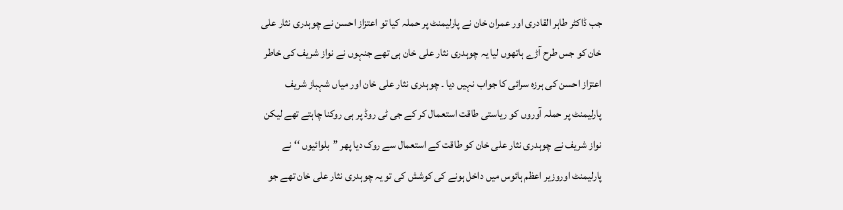جب ڈاکٹر طاہر القادری اور عمران خان نے پارلیمنٹ پر حملہ کیا تو اعتزاز احسن نے چوہدری نثار علی خان کو جس طرح آڑے ہاتھوں لیا یہ چوہدری نثار علی خان ہی تھے جنہوں نے نواز شریف کی خاطر اعتزاز احسن کی ہرزہ سرائی کا جواب نہیں دیا ۔ چوہدری نثار علی خان اور میاں شہباز شریف پارلیمنٹ پر حملہ آوروں کو ریاستی طاقت استعمال کر کے جی ٹی روڈ پر ہی روکنا چاہتے تھے لیکن نواز شریف نے چوہدری نثار علی خان کو طاقت کے استعمال سے روک دیا پھر ’’بلوائیوں ‘‘ نے پارلیمنٹ اوروزیر اعظم ہائوس میں داخل ہونے کی کوشش کی تو یہ چوہدری نثار علی خان تھے جو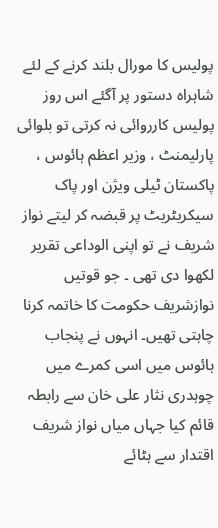پولیس کا مورال بلند کرنے کے لئے شاہراہ دستور پر آگئے اس روز پولیس کارروائی نہ کرتی تو بلوائی پارلیمنٹ ، وزیر اعظم ہائوس ، پاکستان ٹیلی ویژن اور پاک سیکریٹریٹ پر قبضہ کر لیتے نواز شریف نے تو اپنی الوداعی تقریر لکھوا دی تھی ۔ جو قوتیں نوازشریف حکومت کا خاتمہ کرنا چاہتی تھیں۔ انہوں نے پنجاب ہائوس میں اسی کمرے میں چوہدری نثار علی خان سے رابطہ قائم کیا جہاں میاں نواز شریف اقتدار سے ہٹائے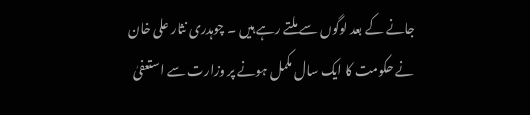جانے کے بعد لوگوں سے ملتے رہے ہیں ۔ چوہدری نثار علی خان نے حکومت کا ایک سال مکمل ہونے پر وزارت سے استعفیٰ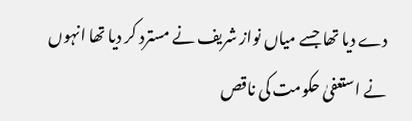دے دیا تھا جسے میاں نواز شریف نے مسترد کر دیا تھا انہوں نے استعفیٰ حکومت کی ناقص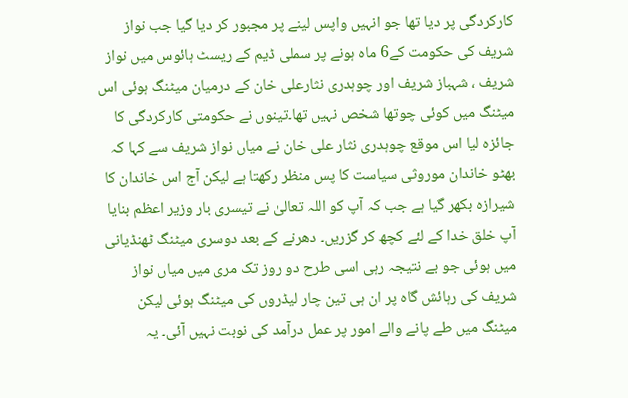کارکردگی پر دیا تھا جو انہیں واپس لینے پر مجبور کر دیا گیا جب نواز شریف کی حکومت کے6 ماہ ہونے پر سملی ڈیم کے ریسٹ ہائوس میں نواز شریف ، شہباز شریف اور چوہدری نثارعلی خان کے درمیان میٹنگ ہوئی اس میٹنگ میں کوئی چوتھا شخص نہیں تھا۔تینوں نے حکومتی کارکردگی کا جائزہ لیا اس موقع چوہدری نثار علی خان نے میاں نواز شریف سے کہا کہ بھٹو خاندان موروثی سیاست کا پس منظر رکھتا ہے لیکن آج اس خاندان کا شیرازہ بکھر گیا ہے جب کہ آپ کو اللہ تعالیٰ نے تیسری بار وزیر اعظم بنایا آپ خلق خدا کے لئے کچھ کر گزریں۔ دھرنے کے بعد دوسری میٹنگ ٹھنڈیانی میں ہوئی جو بے نتیجہ رہی اسی طرح دو روز تک مری میں میاں نواز شریف کی رہائش گاہ پر ان ہی تین چار لیڈروں کی میٹنگ ہوئی لیکن میٹنگ میں طے پانے والے امور پر عمل درآمد کی نوبت نہیں آئی۔ یہ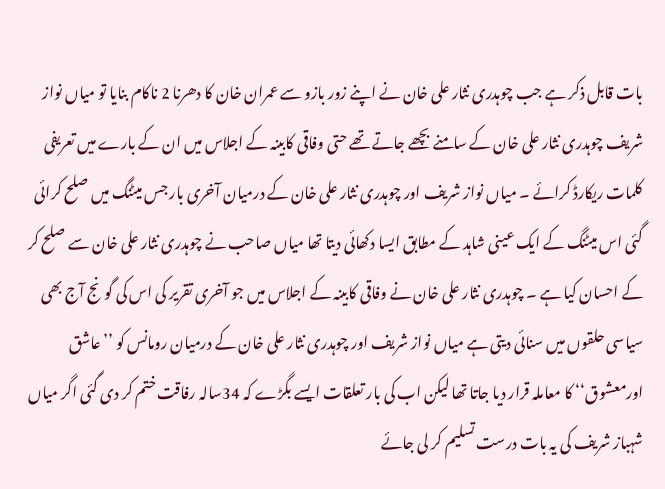بات قابل ذکر ہے جب چوہدری نثار علی خان نے اپنے زور بازو سے عمران خان کا دھرنا 2 ناکام بنایا تو میاں نواز شریف چوہدری نثار علی خان کے سامنے بچھے جاتے تھے حتی وفاقی کابینہ کے اجلاس میں ان کے بارے میں تعریفی کلمات ریکارڈ کرائے ۔ میاں نواز شریف اور چوہدری نثار علی خان کے درمیان آخری بار جس میٹنگ میں صلح کرائی گئی اس میٹنگ کے ایک عینی شاہد کے مطابق ایسا دکھائی دیتا تھا میاں صاحب نے چوہدری نثار علی خان سے صلح کر کے احسان کیا ہے ۔ چوہدری نثار علی خان نے وفاقی کابینہ کے اجلاس میں جو آخری تقریر کی اس کی گونج آج بھی سیاسی حلقوں میں سنائی دیتی ہے میاں نواز شریف اور چوہدری نثار علی خان کے درمیان رومانس کو ’’عاشق اورمعشوق‘‘ کا معاملہ قرار دیا جاتا تھا لیکن اب کی بار تعلقات ایسے بگڑے کہ 34سالہ رفاقت ختم کر دی گئی اگر میاں شہباز شریف کی یہ بات درست تسلیم کر لی جائے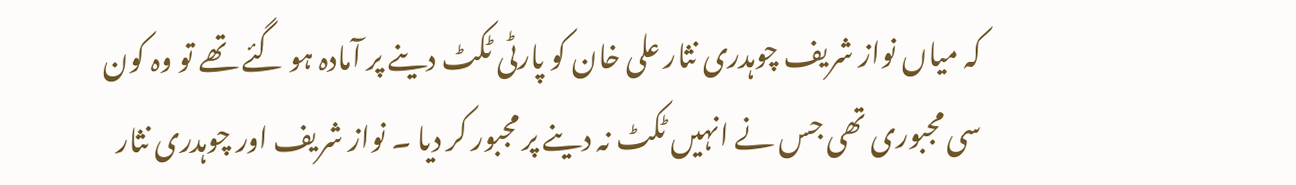کہ میاں نواز شریف چوہدری نثار علی خان کو پارٹی ٹکٹ دینے پر آمادہ ہو گئے تھے تو وہ کون سی مجبوری تھی جس نے انہیں ٹکٹ نہ دینے پر مجبور کر دیا ۔ نواز شریف اور چوہدری نثار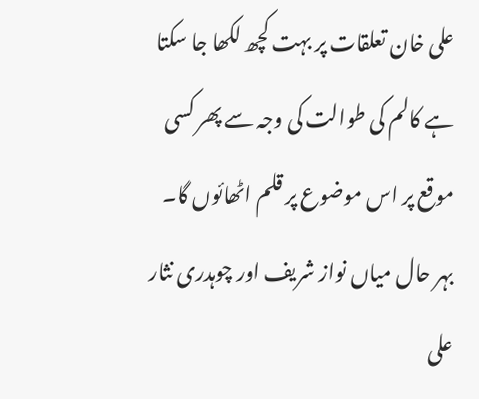علی خان تعلقات پر بہت کچھ لکھا جا سکتا ہے کالم کی طوالت کی وجہ سے پھر کسی موقع پر اس موضوع پر قلم اٹھائوں گا۔ بہر حال میاں نواز شریف اور چوہدری نثار علی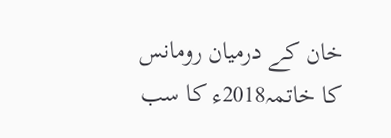خان کے درمیان رومانس کا خاتمہ2018ء کا سب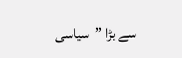سے بڑا ’’سیاسی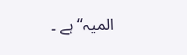المیہ‘‘ ہے ۔